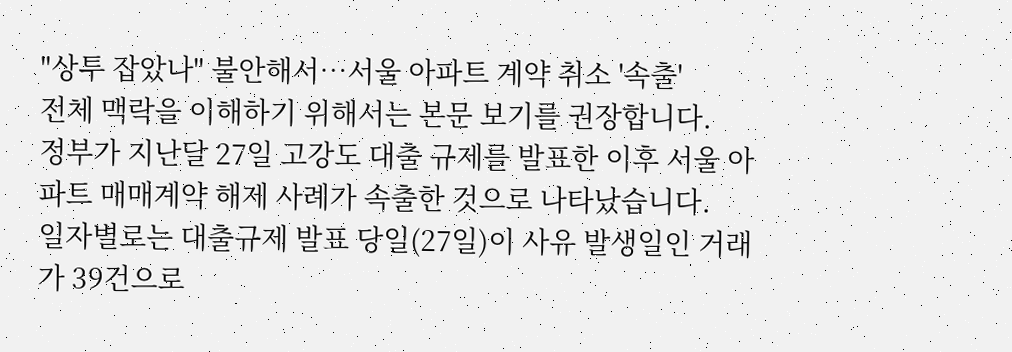"상투 잡았나" 불안해서…서울 아파트 계약 취소 '속출'
전체 맥락을 이해하기 위해서는 본문 보기를 권장합니다.
정부가 지난달 27일 고강도 대출 규제를 발표한 이후 서울 아파트 매매계약 해제 사례가 속출한 것으로 나타났습니다.
일자별로는 대출규제 발표 당일(27일)이 사유 발생일인 거래가 39건으로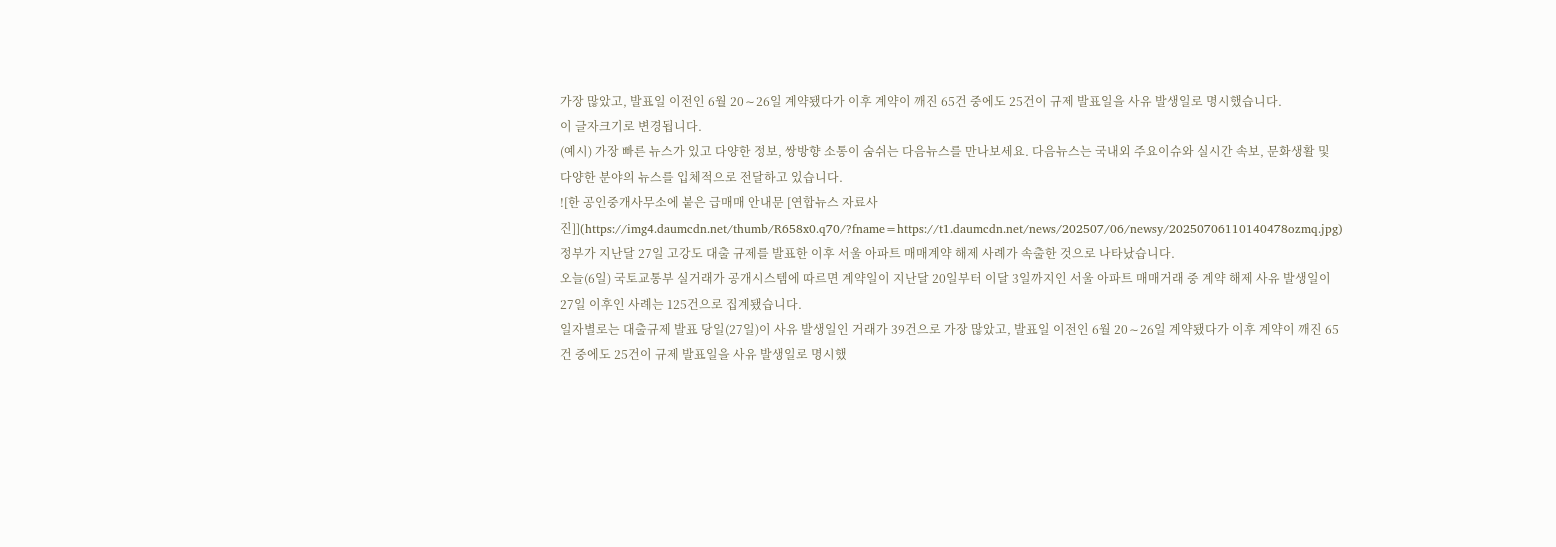가장 많았고, 발표일 이전인 6월 20∼26일 계약됐다가 이후 계약이 깨진 65건 중에도 25건이 규제 발표일을 사유 발생일로 명시했습니다.
이 글자크기로 변경됩니다.
(예시) 가장 빠른 뉴스가 있고 다양한 정보, 쌍방향 소통이 숨쉬는 다음뉴스를 만나보세요. 다음뉴스는 국내외 주요이슈와 실시간 속보, 문화생활 및 다양한 분야의 뉴스를 입체적으로 전달하고 있습니다.
![한 공인중개사무소에 붙은 급매매 안내문 [연합뉴스 자료사진]](https://img4.daumcdn.net/thumb/R658x0.q70/?fname=https://t1.daumcdn.net/news/202507/06/newsy/20250706110140478ozmq.jpg)
정부가 지난달 27일 고강도 대출 규제를 발표한 이후 서울 아파트 매매계약 해제 사례가 속출한 것으로 나타났습니다.
오늘(6일) 국토교통부 실거래가 공개시스템에 따르면 계약일이 지난달 20일부터 이달 3일까지인 서울 아파트 매매거래 중 계약 해제 사유 발생일이 27일 이후인 사례는 125건으로 집계됐습니다.
일자별로는 대출규제 발표 당일(27일)이 사유 발생일인 거래가 39건으로 가장 많았고, 발표일 이전인 6월 20∼26일 계약됐다가 이후 계약이 깨진 65건 중에도 25건이 규제 발표일을 사유 발생일로 명시했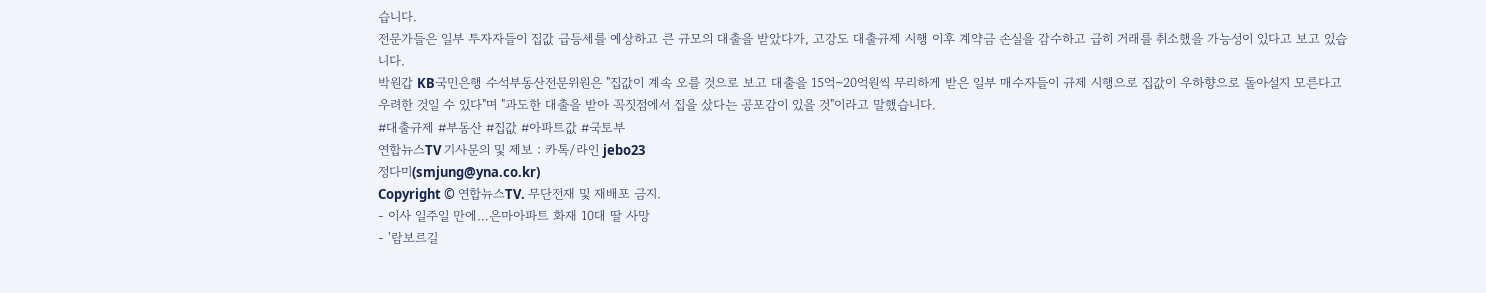습니다.
전문가들은 일부 투자자들이 집값 급등세를 예상하고 큰 규모의 대출을 받았다가, 고강도 대출규제 시행 이후 계약금 손실을 감수하고 급히 거래를 취소했을 가능성이 있다고 보고 있습니다.
박원갑 KB국민은행 수석부동산전문위원은 "집값이 계속 오를 것으로 보고 대출을 15억∼20억원씩 무리하게 받은 일부 매수자들이 규제 시행으로 집값이 우하향으로 돌아설지 모른다고 우려한 것일 수 있다"며 "과도한 대출을 받아 꼭짓점에서 집을 샀다는 공포감이 있을 것"이라고 말했습니다.
#대출규제 #부동산 #집값 #아파트값 #국토부
연합뉴스TV 기사문의 및 제보 : 카톡/라인 jebo23
정다미(smjung@yna.co.kr)
Copyright © 연합뉴스TV. 무단전재 및 재배포 금지.
- 이사 일주일 만에…은마아파트 화재 10대 딸 사망
- '람보르길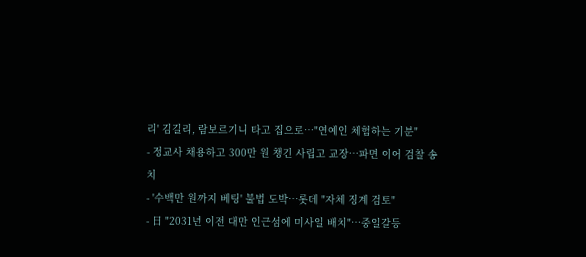리' 김길리, 람보르기니 타고 집으로…"연예인 체험하는 기분"
- 정교사 채용하고 300만 원 챙긴 사립고 교장…파면 이어 검찰 송치
- '수백만 원까지 베팅' 불법 도박…롯데 "자체 징계 검토"
- 日 "2031년 이전 대만 인근섬에 미사일 배치"…중일갈등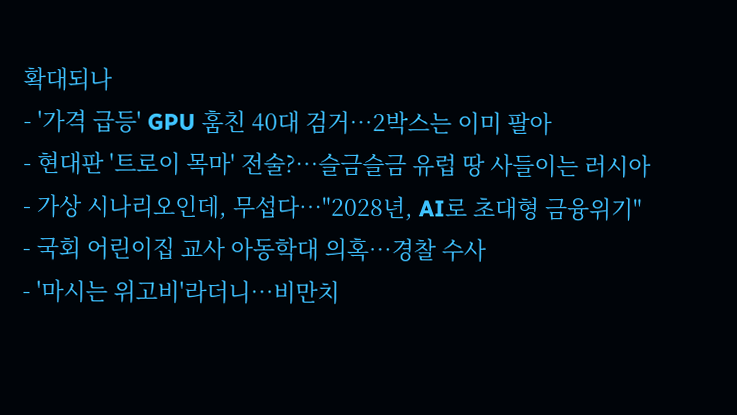확대되나
- '가격 급등' GPU 훔친 40대 검거…2박스는 이미 팔아
- 현대판 '트로이 목마' 전술?…슬금슬금 유럽 땅 사들이는 러시아
- 가상 시나리오인데, 무섭다…"2028년, AI로 초대형 금융위기"
- 국회 어린이집 교사 아동학대 의혹…경찰 수사
- '마시는 위고비'라더니…비만치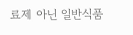료제 아닌 일반식품